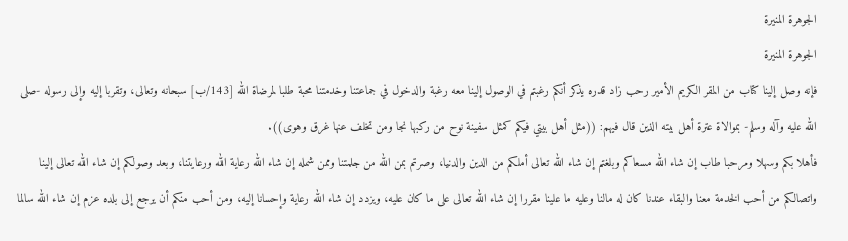الجوهرة المنيرة
الجوهرة المنيرة
فإنه وصل إلينا كتاب من المقر الكريم الأمير رحب زاد قدره يذكر أنكم رغبتم في الوصول إلينا معه رغبة والدخول في جماعتنا وخدمتنا محبة طلبا لمرضاة الله [143/ب] سبحانه وتعالى، وتقربا إليه وإلى رسوله -صلى الله عليه وآله وسلم- بموالاة عترة أهل بيته الذين قال فيهم: ((مثل أهل بيتي فيكم كمثل سفينة نوح من ركبها نجا ومن تخلف عنها غرق وهوى)).
فأهلا بكم وسهلا ومرحبا طاب إن شاء الله مسعاكم وبلغتم إن شاء الله تعالى أملكم من الدين والدنيا، وصرتم بمن الله من جلمتنا وممن شمله إن شاء الله رعاية الله ورعايتنا، وبعد وصولكم إن شاء الله تعالى إلينا واتصالكم من أحب الخدمة معنا والبقاء عندنا كان له مالنا وعليه ما علينا مقررا إن شاء الله تعالى على ما كان عليه، ويزدد إن شاء الله رعاية وإحسانا إليه، ومن أحب منكم أن يرجع إلى بلده عزم إن شاء الله سالما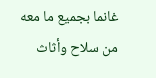غانما بجميع ما معه من سلاح وأثاث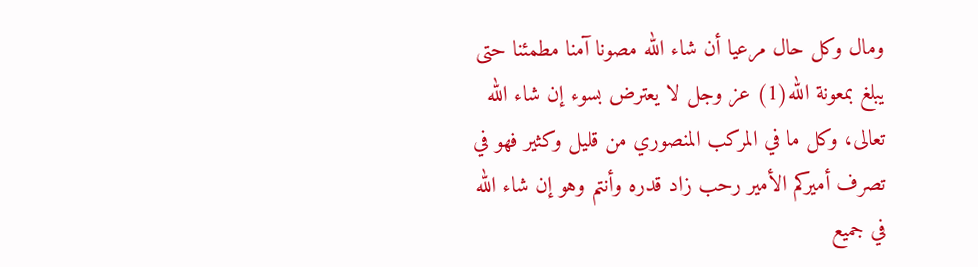ومال وكل حال مرعيا أن شاء الله مصونا آمنا مطمئنا حتى يبلغ بمعونة الله(1) عز وجل لا يعترض بسوء إن شاء الله تعالى، وكل ما في المركب المنصوري من قليل وكثير فهو في تصرف أميركم الأمير رحب زاد قدره وأنتم وهو إن شاء الله في جميع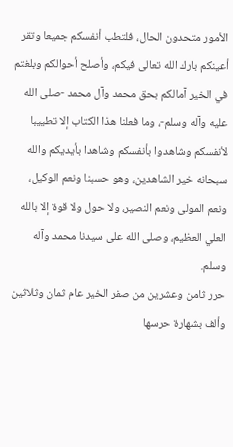الأمور متحدون الحال، فلتطب أنفسكم جميعا وتقر أعينكم بارك الله تعالى فيكم، وأصلح أحوالكم وبلغتم في الخير آمالكم بحق محمد وآل محمد -صلى الله عليه وآله وسلم-، وما فعلنا هذا الكتاب إلا تطييبا لأنفسكم وشاهدوا بأنفسكم وشاهدا بأيديكم والله سبحانه خير الشاهدين، وهو حسبنا ونعم الوكيل، ونعم المولى ونعم النصير، ولا حول ولا قوة إلا بالله العلي العظيم، وصلى الله على سيدنا محمد وآله وسلم.
حرر ثامن وعشرين من صفر الخير عام ثمان وثلاثين وألف بشهارة حرسها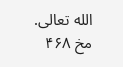الله تعالى.
مخ ۴۶۸